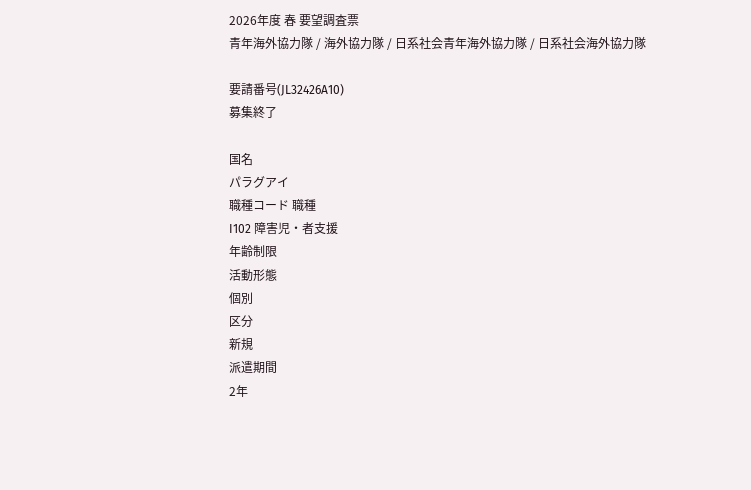2026年度 春 要望調査票
青年海外協力隊 / 海外協力隊 / 日系社会青年海外協力隊 / 日系社会海外協力隊

要請番号(JL32426A10)
募集終了

国名
パラグアイ
職種コード 職種
I102 障害児・者支援
年齢制限
活動形態
個別
区分
新規
派遣期間
2年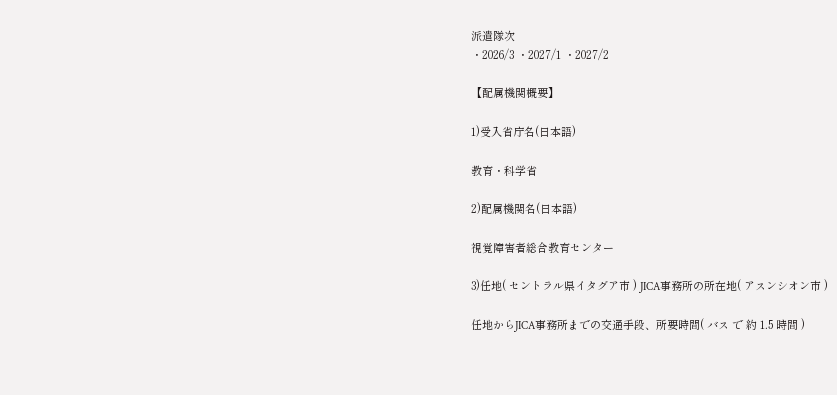派遣隊次
・2026/3 ・2027/1 ・2027/2

【配属機関概要】

1)受入省庁名(日本語)

教育・科学省

2)配属機関名(日本語)

視覚障害者総合教育センター

3)任地( セントラル県イタグア市 ) JICA事務所の所在地( アスンシオン市 )

任地からJICA事務所までの交通手段、所要時間( バス で 約 1.5 時間 )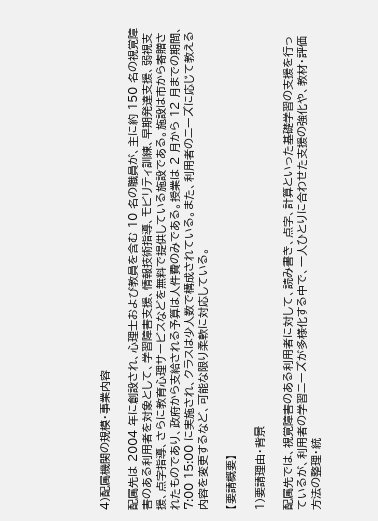4)配属機関の規模・事業内容

配属先は 2004 年に創設され、心理士および教員を含む 10 名の職員が、主に約 150 名の視覚障害のある利用者を対象として、学習障害支援、情報技術指導、モビリティ訓練、早期発達支援、弱視支援、点字指導、さらに教育心理サービスなどを無料で提供している施設である。施設は市から寄贈されたものであり、政府から支給される予算は人件費のみである。授業は 2 月から 12 月までの期間、7:00 15:00 に実施され、クラスは少人数で構成されている。また、利用者のニーズに応じて教える内容を変更するなど、可能な限り柔軟に対応している。

【要請概要】

1)要請理由・背景

配属先では、視覚障害のある利用者に対して、読み書き、点字、計算といった基礎学習の支援を行っているが、利用者の学習ニーズが多様化する中で、一人ひとりに合わせた支援の強化や、教材・評価方法の整理・統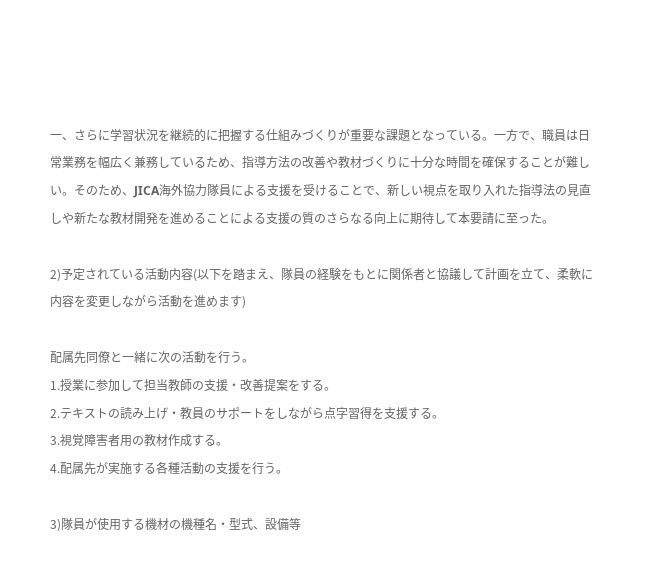一、さらに学習状況を継続的に把握する仕組みづくりが重要な課題となっている。一方で、職員は日常業務を幅広く兼務しているため、指導方法の改善や教材づくりに十分な時間を確保することが難しい。そのため、JICA海外協力隊員による支援を受けることで、新しい視点を取り入れた指導法の見直しや新たな教材開発を進めることによる支援の質のさらなる向上に期待して本要請に至った。

2)予定されている活動内容(以下を踏まえ、隊員の経験をもとに関係者と協議して計画を立て、柔軟に内容を変更しながら活動を進めます)

配属先同僚と一緒に次の活動を行う。
1.授業に参加して担当教師の支援・改善提案をする。
2.テキストの読み上げ・教員のサポートをしながら点字習得を支援する。
3.視覚障害者用の教材作成する。
4.配属先が実施する各種活動の支援を行う。

3)隊員が使用する機材の機種名・型式、設備等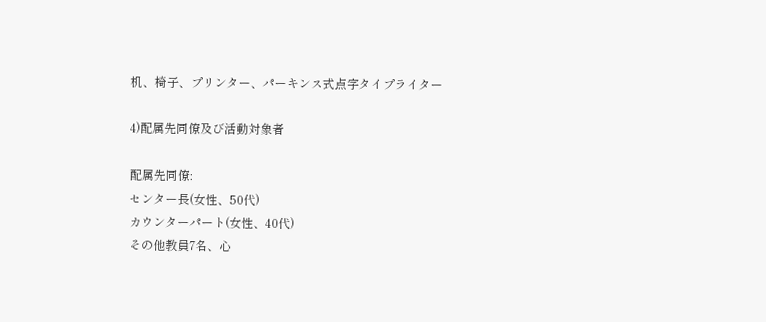机、椅子、プリンター、パーキンス式点字タイプライター

4)配属先同僚及び活動対象者

配属先同僚:
センター長(女性、50代)
カウンターパート(女性、40代)
その他教員7名、心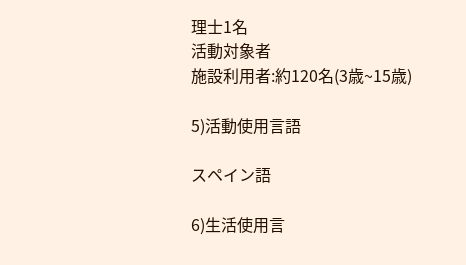理士1名
活動対象者
施設利用者:約120名(3歳~15歳)

5)活動使用言語

スペイン語

6)生活使用言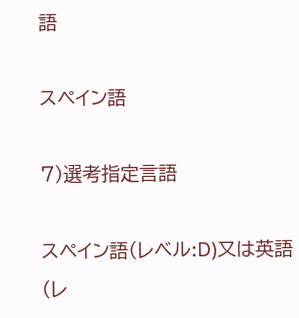語

スペイン語

7)選考指定言語

スペイン語(レベル:D)又は英語(レ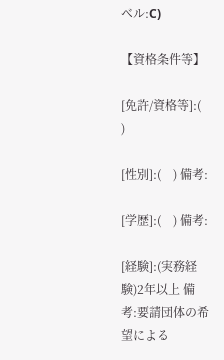ベル:C)

【資格条件等】

[免許/資格等]:(    )

[性別]:(    ) 備考:

[学歴]:(    ) 備考:

[経験]:(実務経験)2年以上 備考:要請団体の希望による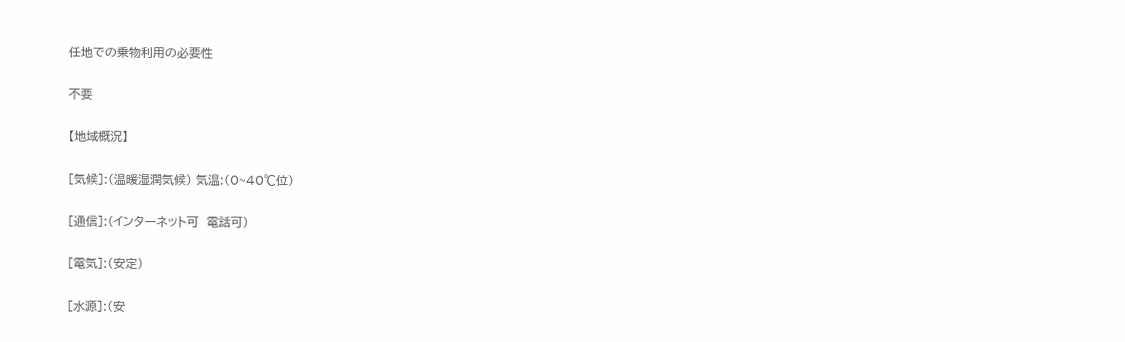任地での乗物利用の必要性

不要

【地域概況】

[気候]:(温暖湿潤気候) 気温:(0~40℃位)

[通信]:(インターネット可  電話可)

[電気]:(安定)

[水源]:(安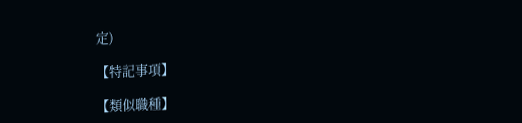定)

【特記事項】

【類似職種】